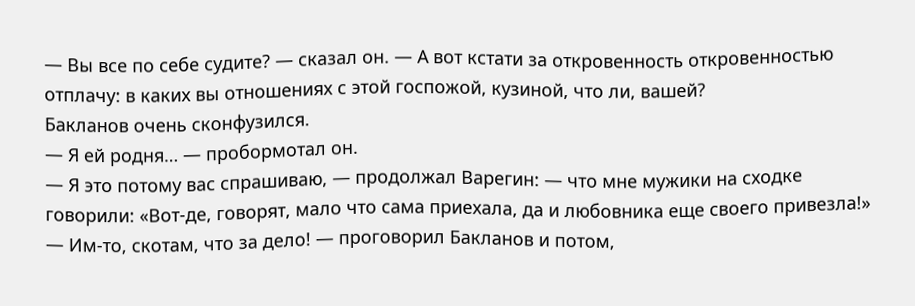— Вы все по себе судите? — сказал он. — А вот кстати за откровенность откровенностью отплачу: в каких вы отношениях с этой госпожой, кузиной, что ли, вашей?
Бакланов очень сконфузился.
— Я ей родня… — пробормотал он.
— Я это потому вас спрашиваю, — продолжал Варегин: — что мне мужики на сходке говорили: «Вот-де, говорят, мало что сама приехала, да и любовника еще своего привезла!»
— Им-то, скотам, что за дело! — проговорил Бакланов и потом,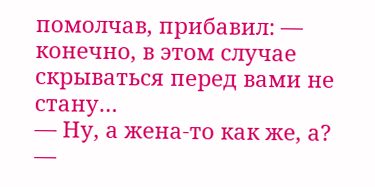помолчав, прибавил: — конечно, в этом случае скрываться перед вами не стану…
— Ну, а жена-то как же, а? —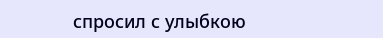спросил с улыбкою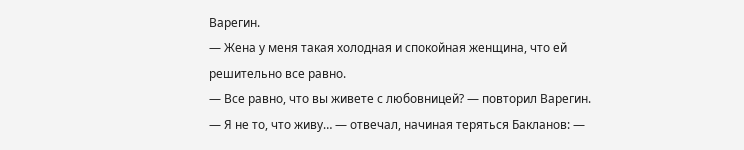Варегин.
— Жена у меня такая холодная и спокойная женщина, что ей решительно все равно.
— Все равно, что вы живете с любовницей? — повторил Варегин.
— Я не то, что живу… — отвечал, начиная теряться Бакланов: —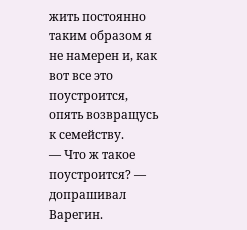жить постоянно таким образом я не намерен и, как вот все это поустроится, опять возвращусь к семейству.
— Что ж такое поустроится? — допрашивал Варегин.